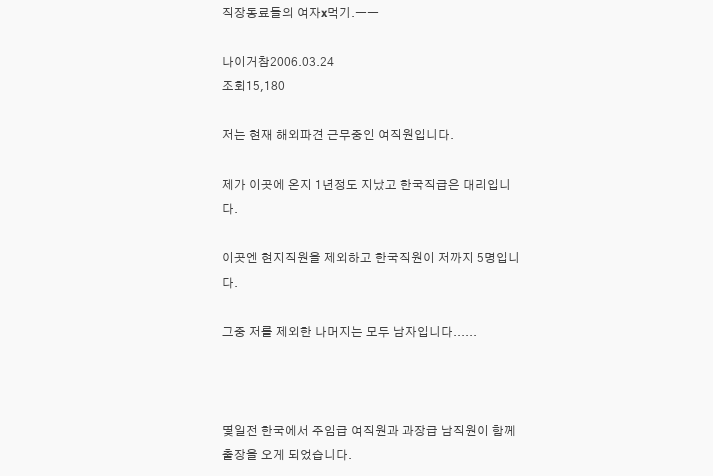직장동료들의 여자x먹기.ㅡㅡ

나이거참2006.03.24
조회15,180

저는 현재 해외파견 근무중인 여직원입니다.

제가 이곳에 온지 1년정도 지났고 한국직급은 대리입니다.

이곳엔 현지직원을 제외하고 한국직원이 저까지 5명입니다.

그중 저를 제외한 나머지는 모두 남자입니다......



몇일전 한국에서 주임급 여직원과 과장급 남직원이 함께 출장을 오게 되었습니다.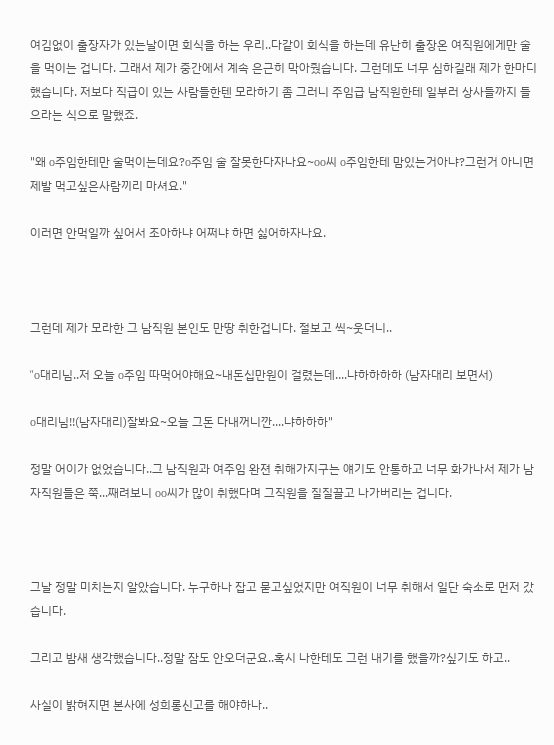여김없이 출장자가 있는날이면 회식을 하는 우리..다같이 회식을 하는데 유난히 출장온 여직원에게만 술을 먹이는 겁니다. 그래서 제가 중간에서 계속 은근히 막아줬습니다. 그런데도 너무 심하길래 제가 한마디 했습니다. 저보다 직급이 있는 사람들한텐 모라하기 좀 그러니 주임급 남직원한테 일부러 상사들까지 들으라는 식으로 말했죠.

"왜 o주임한테만 술먹이는데요?o주임 술 잘못한다자나요~oo씨 o주임한테 맘있는거아냐?그런거 아니면 제발 먹고싶은사람끼리 마셔요."

이러면 안먹일까 싶어서 조아하냐 어쩌냐 하면 싫어하자나요.



그런데 제가 모라한 그 남직원 본인도 만땅 취한겁니다. 절보고 씩~웃더니..

"o대리님..저 오늘 o주임 따먹어야해요~내돈십만원이 걸렸는데....냐하하하하 (남자대리 보면서)

o대리님!!(남자대리)잘봐요~오늘 그돈 다내꺼니깐....냐하하하"

정말 어이가 없었습니다..그 남직원과 여주임 완젼 취해가지구는 얘기도 안통하고 너무 화가나서 제가 남자직원들은 쭉...째려보니 oo씨가 많이 취했다며 그직원을 질질끌고 나가버리는 겁니다.



그날 정말 미치는지 알았습니다. 누구하나 잡고 묻고싶었지만 여직원이 너무 취해서 일단 숙소로 먼저 갔습니다.

그리고 밤새 생각했습니다..정말 잠도 안오더군요..혹시 나한테도 그런 내기를 했을까?싶기도 하고..

사실이 밝혀지면 본사에 성희롱신고를 해야하나..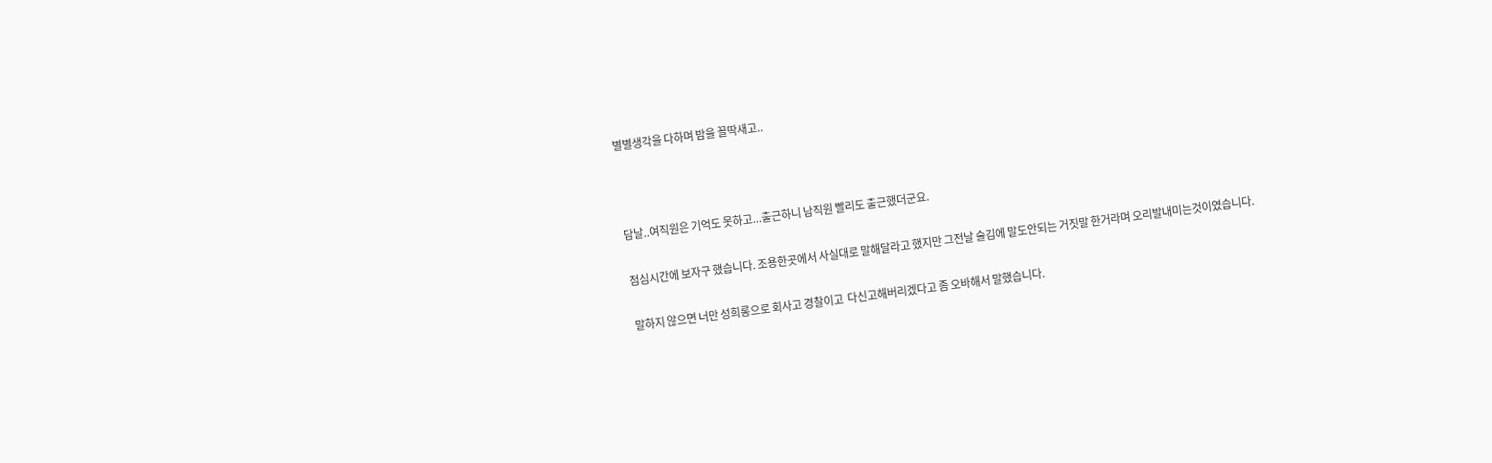별별생각을 다하며 밤을 꼴딱새고..



담날..여직원은 기억도 못하고...출근하니 남직원 빨리도 출근했더군요.

점심시간에 보자구 했습니다. 조용한곳에서 사실대로 말해달라고 했지만 그전날 술김에 말도안되는 거짓말 한거라며 오리발내미는것이였습니다.

말하지 않으면 너만 성희롱으로 회사고 경찰이고  다신고해버리겠다고 좀 오바해서 말했습니다.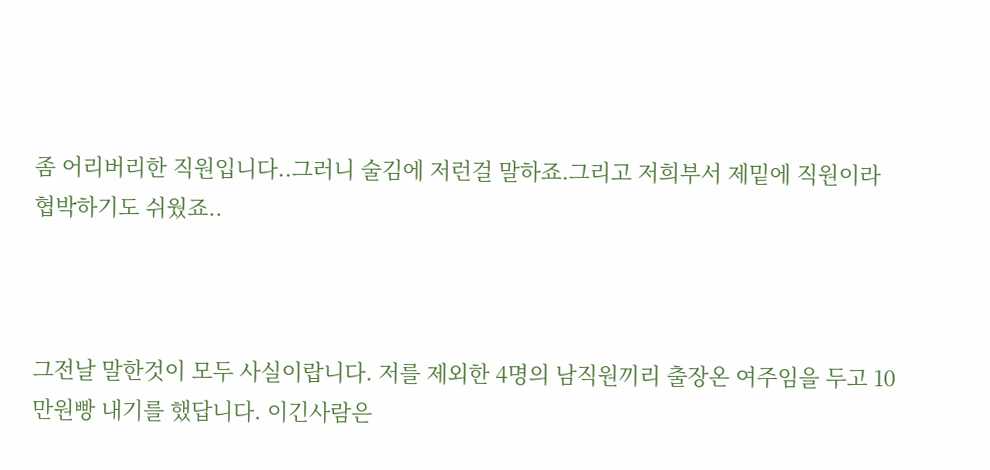좀 어리버리한 직원입니다..그러니 술김에 저런걸 말하죠.그리고 저희부서 제밑에 직원이라 협박하기도 쉬웠죠..



그전날 말한것이 모두 사실이랍니다. 저를 제외한 4명의 남직원끼리 출장온 여주임을 두고 10만원빵 내기를 했답니다. 이긴사람은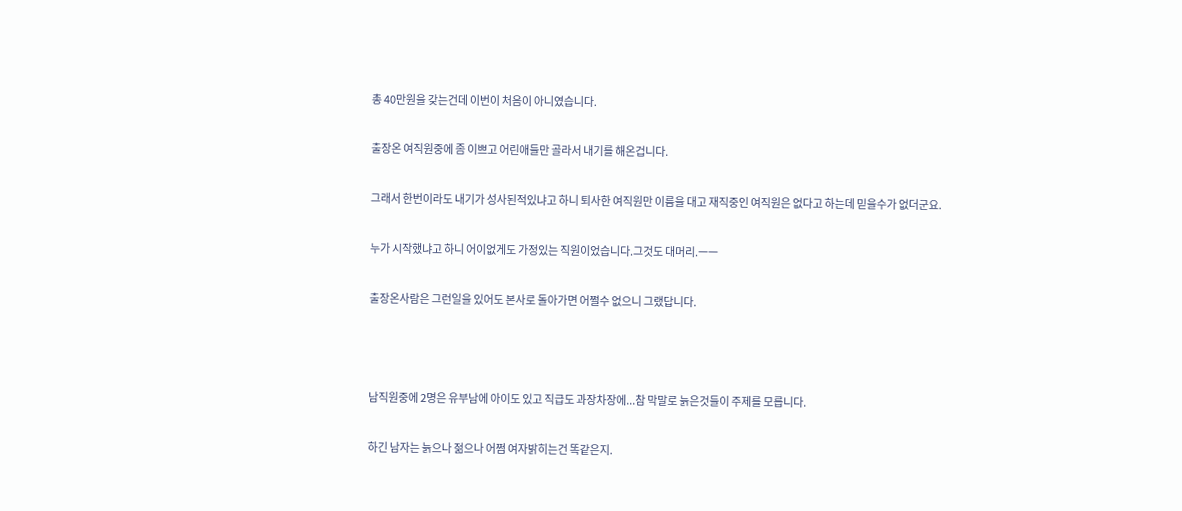총 40만원을 갖는건데 이번이 처음이 아니였습니다.

출장온 여직원중에 좀 이쁘고 어린애들만 골라서 내기를 해온겁니다.

그래서 한번이라도 내기가 성사된적있냐고 하니 퇴사한 여직원만 이름을 대고 재직중인 여직원은 없다고 하는데 믿을수가 없더군요.

누가 시작했냐고 하니 어이없게도 가정있는 직원이었습니다.그것도 대머리.ㅡㅡ

출장온사람은 그런일을 있어도 본사로 돌아가면 어쩔수 없으니 그랬답니다.



남직원중에 2명은 유부남에 아이도 있고 직급도 과장차장에...참 막말로 늙은것들이 주제를 모릅니다.

하긴 남자는 늙으나 젊으나 어쩜 여자밝히는건 똑같은지.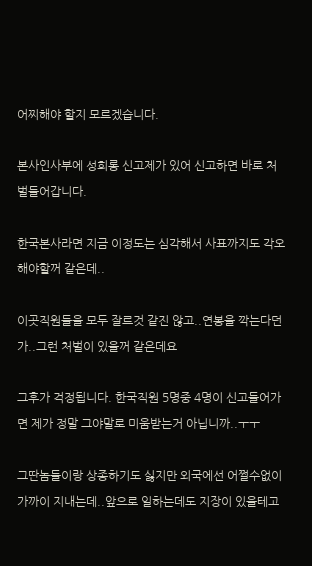어찌해야 할지 모르겠습니다.

본사인사부에 성희롱 신고제가 있어 신고하면 바로 처벌들어갑니다.

한국본사라면 지금 이정도는 심각해서 사표까지도 각오해야할꺼 같은데..

이곳직원들을 모두 잘르것 같진 않고..연봉을 깍는다던가..그런 처벌이 있을꺼 같은데요

그후가 걱정됩니다. 한국직원 5명중 4명이 신고들어가면 제가 정말 그야말로 미움받는거 아닙니까..ㅜㅜ

그딴놈들이랑 상종하기도 싫지만 외국에선 어쩔수없이 가까이 지내는데..앞으로 일하는데도 지장이 있을테고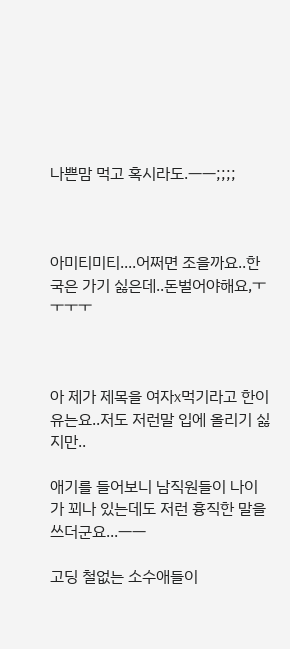나쁜맘 먹고 혹시라도.ㅡㅡ;;;;



아미티미티....어쩌면 조을까요..한국은 가기 싫은데..돈벌어야해요,ㅜㅜㅜㅜ



아 제가 제목을 여자x먹기라고 한이유는요..저도 저런말 입에 올리기 싫지만..

애기를 들어보니 남직원들이 나이가 꾀나 있는데도 저런 흉직한 말을 쓰더군요...ㅡㅡ

고딩 철없는 소수애들이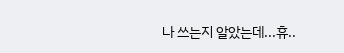나 쓰는지 알았는데...휴..